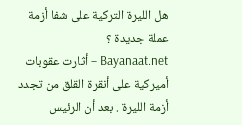هل الليرة التركية على شفا أزمة عملة جديدة ؟
Bayanaat.net – أثارت عقوبات أميركية على أنقرة القلق من تجدد أزمة الليرة . بعد أن الرئيس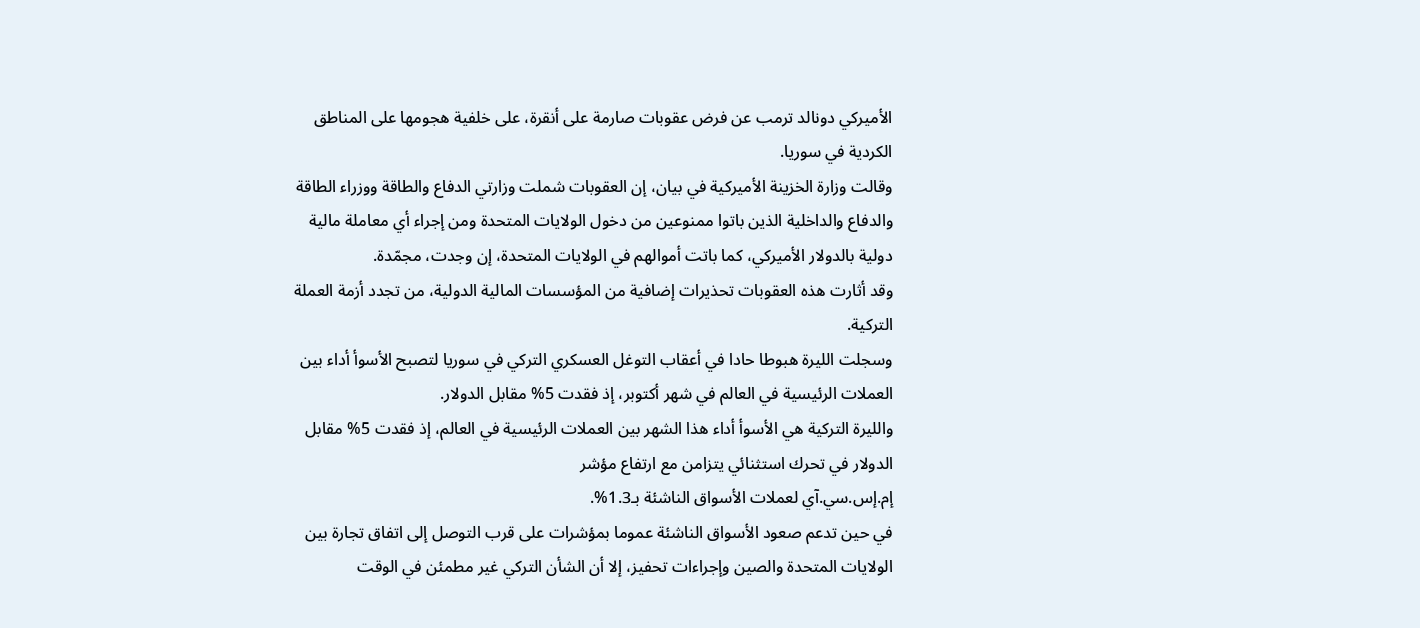الأميركي دونالد ترمب عن فرض عقوبات صارمة على أنقرة، على خلفية هجومها على المناطق الكردية في سوريا.
وقالت وزارة الخزينة الأميركية في بيان، إن العقوبات شملت وزارتي الدفاع والطاقة ووزراء الطاقة والدفاع والداخلية الذين باتوا ممنوعين من دخول الولايات المتحدة ومن إجراء أي معاملة مالية دولية بالدولار الأميركي، كما باتت أموالهم في الولايات المتحدة، إن وجدت، مجمّدة.
وقد أثارت هذه العقوبات تحذيرات إضافية من المؤسسات المالية الدولية، من تجدد أزمة العملة التركية.
وسجلت الليرة هبوطا حادا في أعقاب التوغل العسكري التركي في سوريا لتصبح الأسوأ أداء بين العملات الرئيسية في العالم في شهر أكتوبر، إذ فقدت 5% مقابل الدولار.
والليرة التركية هي الأسوأ أداء هذا الشهر بين العملات الرئيسية في العالم، إذ فقدت 5% مقابل الدولار في تحرك استثنائي يتزامن مع ارتفاع مؤشر
إم.إس.سي.آي لعملات الأسواق الناشئة بـ1.3%.
في حين تدعم صعود الأسواق الناشئة عموما بمؤشرات على قرب التوصل إلى اتفاق تجارة بين الولايات المتحدة والصين وإجراءات تحفيز، إلا أن الشأن التركي غير مطمئن في الوقت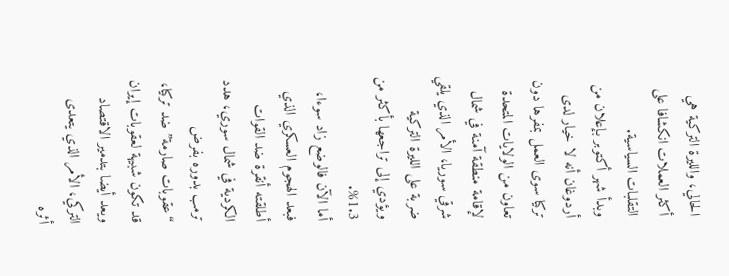الحالي، والليرة التركية هي أكثر العملات انكشافا على التقلبات السياسية.
وبدأ شهر أكتوبر بإعلان من أردوغان أنه لا خيار لدى تركيا سوى العمل بمفرها دون تعاون من الولايات المتحدة لإقامة منطقة آمنة في شمال شرقي سوريا، الأمر الذي يلقي ضربة على الليرة التركية ويؤدي إلى تراجعها بأكثر من 1.3%.
أما الآن فالوضع زاد سوءا، فبعد الهجوم العسكري الذي أطلقته أنقرة ضد القوات الكردية في شمال سوري، هدد ترمب بدوره بفرض “عقوبات صارمة” ضد تركيا، قد تكون شبيهة لعقوبات إيران ويعد أيضا بتدمير الاقتصاد التركي، الأمر الذي يتعدى أثره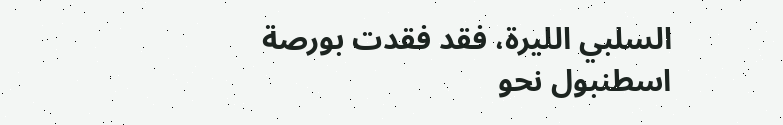السلبي الليرة، فقد فقدت بورصة اسطنبول نحو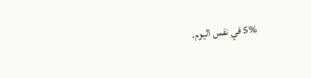5% في نفس اليوم.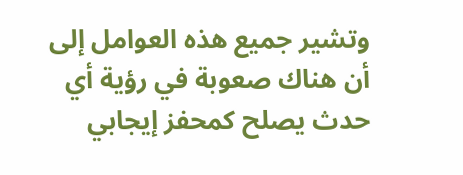وتشير جميع هذه العوامل إلى أن هناك صعوبة في رؤية أي حدث يصلح كمحفز إيجابي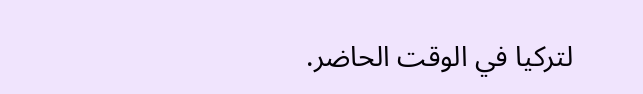لتركيا في الوقت الحاضر.